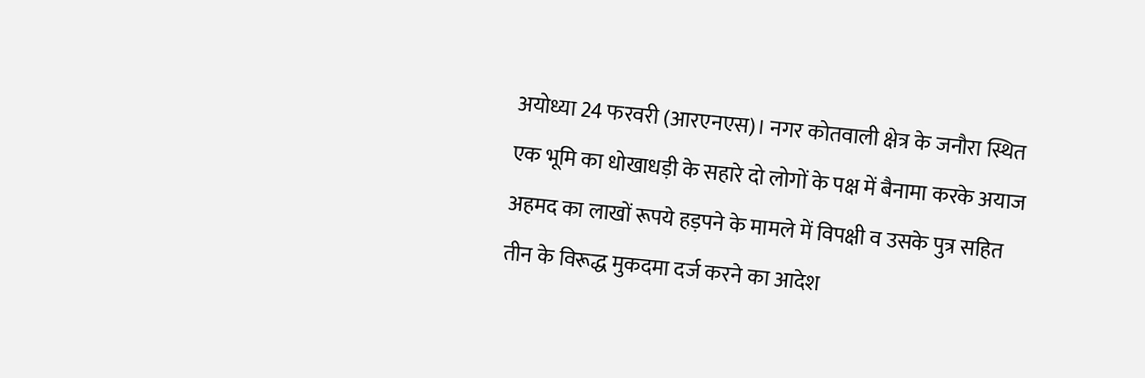अयोध्या 24 फरवरी (आरएनएस)। नगर कोतवाली क्षेत्र के जनौरा स्थित एक भूमि का धोखाधड़ी के सहारे दो लोगों के पक्ष में बैनामा करके अयाज अहमद का लाखों रूपये हड़पने के मामले में विपक्षी व उसके पुत्र सहित तीन के विरूद्ध मुकदमा दर्ज करने का आदेश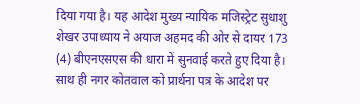दिया गया है। यह आदेश मुख्य न्यायिक मजिस्ट्रेट सुधाशु शेखर उपाध्याय ने अयाज अहमद की ओर से दायर 173 (4) बीएनएसएस की धारा में सुनवाई करते हुए दिया है। साथ ही नगर कोतवाल को प्रार्थना पत्र के आदेश पर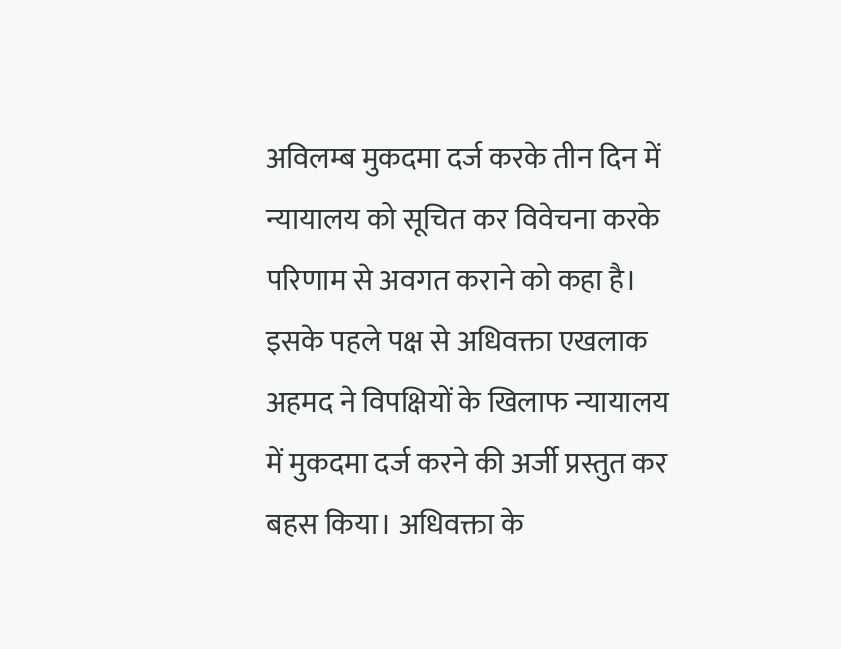अविलम्ब मुकदमा दर्ज करके तीन दिन में न्यायालय को सूचित कर विवेचना करके परिणाम से अवगत कराने को कहा है। इसके पहले पक्ष से अधिवक्ता एखलाक अहमद ने विपक्षियों के खिलाफ न्यायालय में मुकदमा दर्ज करने की अर्जी प्रस्तुत कर बहस किया। अधिवक्ता के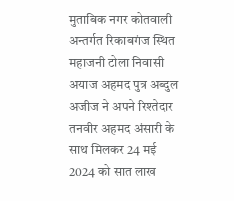मुताबिक नगर कोतवाली अन्तर्गत रिकाबगंज स्थित महाजनी टोला निवासी अयाज अहमद पुत्र अब्दुल अजीज ने अपने रिश्तेदार तनवीर अहमद अंसारी के साथ मिलकर 24 मई 2024 को सात लाख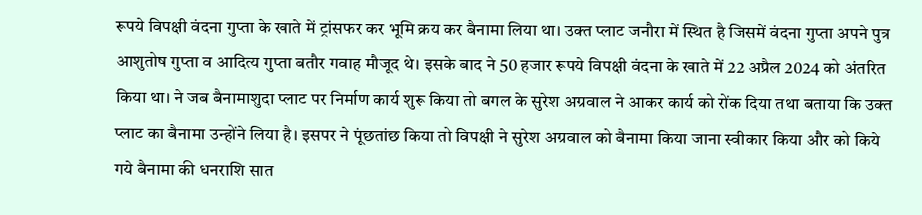रूपये विपक्षी वंदना गुप्ता के खाते में ट्रांसफर कर भूमि क्रय कर बैनामा लिया था। उक्त प्लाट जनौरा में स्थित है जिसमें वंदना गुप्ता अपने पुत्र आशुतोष गुप्ता व आदित्य गुप्ता बतौर गवाह मौजूद थे। इसके बाद ने 50 हजार रूपये विपक्षी वंदना के खाते में 22 अप्रैल 2024 को अंतरित किया था। ने जब बैनामाशुदा प्लाट पर निर्माण कार्य शुरू किया तो बगल के सुरेश अग्रवाल ने आकर कार्य को रोंक दिया तथा बताया कि उक्त प्लाट का बैनामा उन्होंने लिया है। इसपर ने पूंछतांछ किया तो विपक्षी ने सुरेश अग्रवाल को बैनामा किया जाना स्वीकार किया और को किये गये बैनामा की धनराशि सात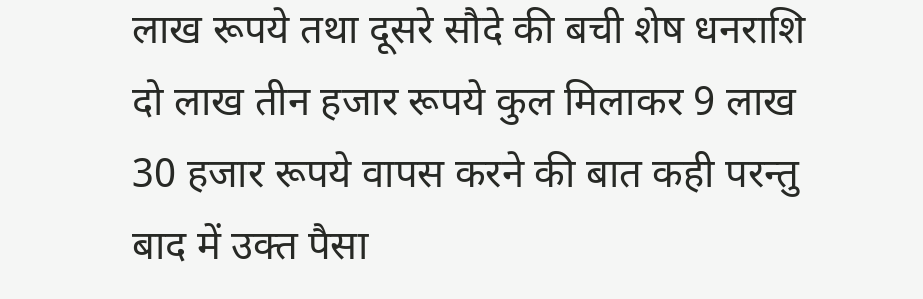लाख रूपये तथा दूसरे सौदे की बची शेष धनराशि दो लाख तीन हजार रूपये कुल मिलाकर 9 लाख 30 हजार रूपये वापस करने की बात कही परन्तु बाद में उक्त पैसा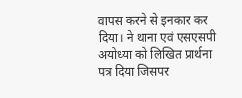वापस करने से इनकार कर दिया। ने थाना एवं एसएसपी अयोध्या को लिखित प्रार्थना पत्र दिया जिसपर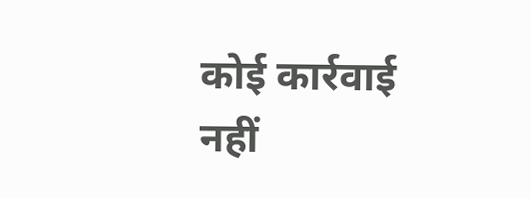कोई कार्रवाई नहीं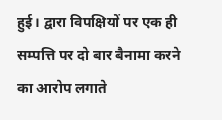हुई। द्वारा विपक्षियों पर एक ही सम्पत्ति पर दो बार बैनामा करने का आरोप लगाते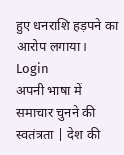हुए धनराशि हड़पने का आरोप लगाया।
Login
अपनी भाषा में समाचार चुनने की स्वतंत्रता | देश की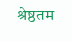श्रेष्ठतम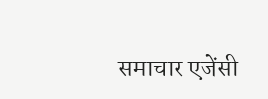समाचार एजेंसी